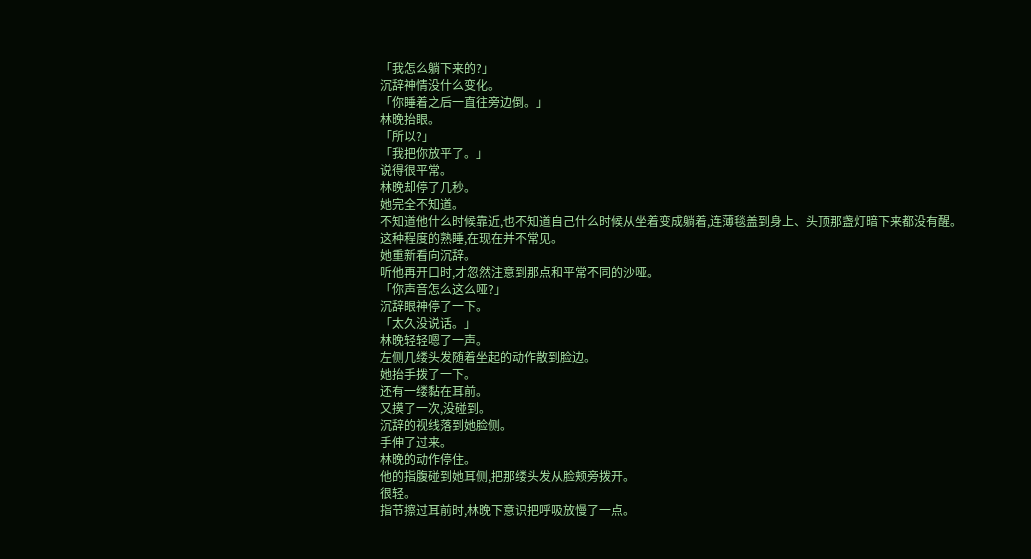「我怎么躺下来的?」
沉辞神情没什么变化。
「你睡着之后一直往旁边倒。」
林晚抬眼。
「所以?」
「我把你放平了。」
说得很平常。
林晚却停了几秒。
她完全不知道。
不知道他什么时候靠近,也不知道自己什么时候从坐着变成躺着,连薄毯盖到身上、头顶那盏灯暗下来都没有醒。
这种程度的熟睡,在现在并不常见。
她重新看向沉辞。
听他再开口时,才忽然注意到那点和平常不同的沙哑。
「你声音怎么这么哑?」
沉辞眼神停了一下。
「太久没说话。」
林晚轻轻嗯了一声。
左侧几缕头发随着坐起的动作散到脸边。
她抬手拨了一下。
还有一缕黏在耳前。
又摸了一次,没碰到。
沉辞的视线落到她脸侧。
手伸了过来。
林晚的动作停住。
他的指腹碰到她耳侧,把那缕头发从脸颊旁拨开。
很轻。
指节擦过耳前时,林晚下意识把呼吸放慢了一点。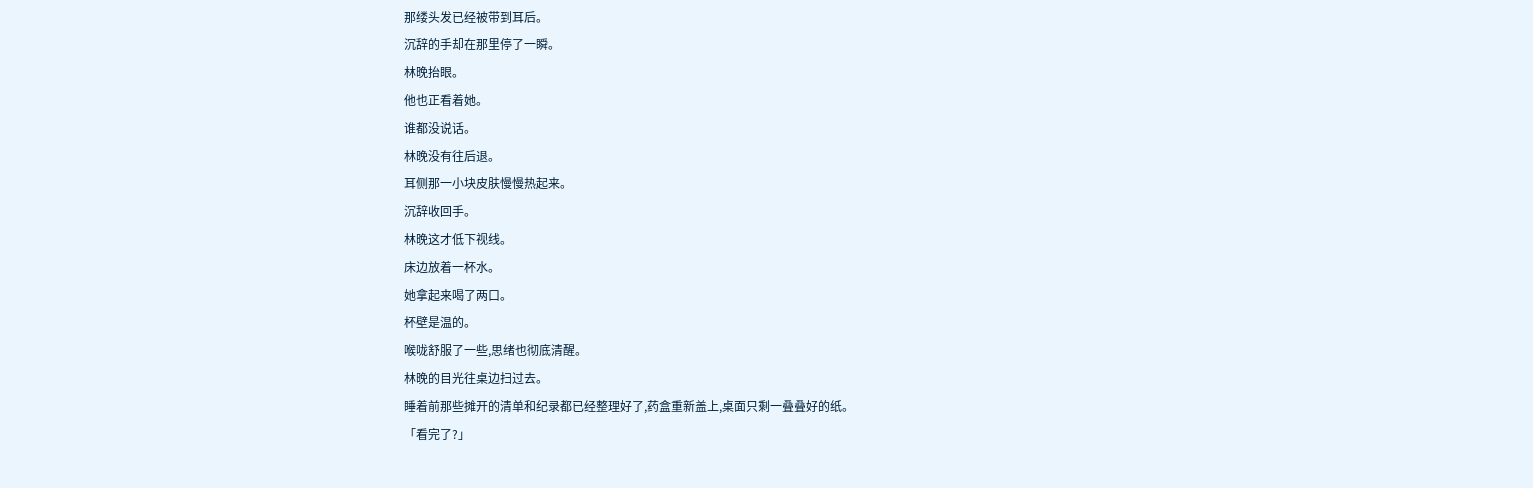那缕头发已经被带到耳后。
沉辞的手却在那里停了一瞬。
林晚抬眼。
他也正看着她。
谁都没说话。
林晚没有往后退。
耳侧那一小块皮肤慢慢热起来。
沉辞收回手。
林晚这才低下视线。
床边放着一杯水。
她拿起来喝了两口。
杯壁是温的。
喉咙舒服了一些,思绪也彻底清醒。
林晚的目光往桌边扫过去。
睡着前那些摊开的清单和纪录都已经整理好了,药盒重新盖上,桌面只剩一叠叠好的纸。
「看完了?」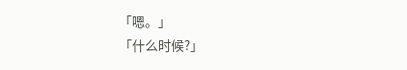「嗯。」
「什么时候?」